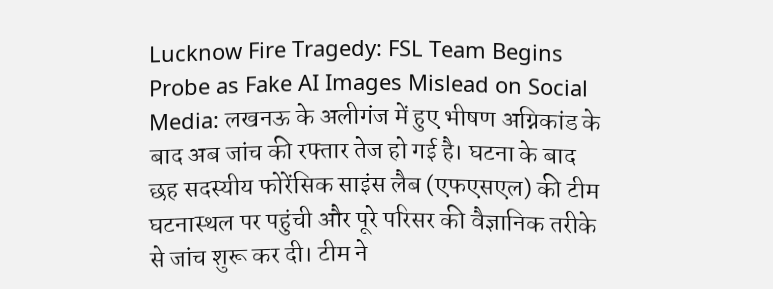Lucknow Fire Tragedy: FSL Team Begins Probe as Fake AI Images Mislead on Social Media: लखनऊ के अलीगंज में हुए भीषण अग्निकांड के बाद अब जांच की रफ्तार तेज हो गई है। घटना के बाद छह सदस्यीय फोरेंसिक साइंस लैब (एफएसएल) की टीम घटनास्थल पर पहुंची और पूरे परिसर की वैज्ञानिक तरीके से जांच शुरू कर दी। टीम ने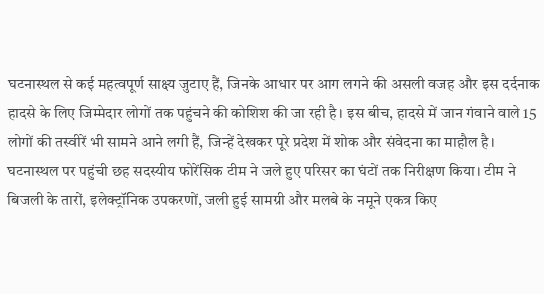घटनास्थल से कई महत्वपूर्ण साक्ष्य जुटाए हैं, जिनके आधार पर आग लगने की असली वजह और इस दर्दनाक हादसे के लिए जिम्मेदार लोगों तक पहुंचने की कोशिश की जा रही है। इस बीच, हादसे में जान गंवाने वाले 15 लोगों की तस्वीरें भी सामने आने लगी हैं, जिन्हें देखकर पूरे प्रदेश में शोक और संवेदना का माहौल है।
घटनास्थल पर पहुंची छह सदस्यीय फोरेंसिक टीम ने जले हुए परिसर का घंटों तक निरीक्षण किया। टीम ने बिजली के तारों, इलेक्ट्रॉनिक उपकरणों, जली हुई सामग्री और मलबे के नमूने एकत्र किए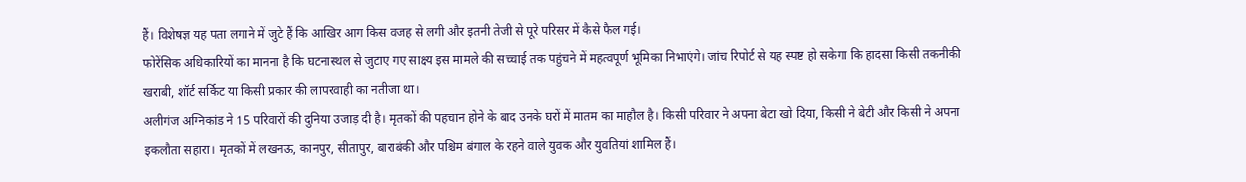हैं। विशेषज्ञ यह पता लगाने में जुटे हैं कि आखिर आग किस वजह से लगी और इतनी तेजी से पूरे परिसर में कैसे फैल गई।
फोरेंसिक अधिकारियों का मानना है कि घटनास्थल से जुटाए गए साक्ष्य इस मामले की सच्चाई तक पहुंचने में महत्वपूर्ण भूमिका निभाएंगे। जांच रिपोर्ट से यह स्पष्ट हो सकेगा कि हादसा किसी तकनीकी खराबी, शॉर्ट सर्किट या किसी प्रकार की लापरवाही का नतीजा था।
अलीगंज अग्निकांड ने 15 परिवारों की दुनिया उजाड़ दी है। मृतकों की पहचान होने के बाद उनके घरों में मातम का माहौल है। किसी परिवार ने अपना बेटा खो दिया, किसी ने बेटी और किसी ने अपना इकलौता सहारा। मृतकों में लखनऊ, कानपुर, सीतापुर, बाराबंकी और पश्चिम बंगाल के रहने वाले युवक और युवतियां शामिल हैं।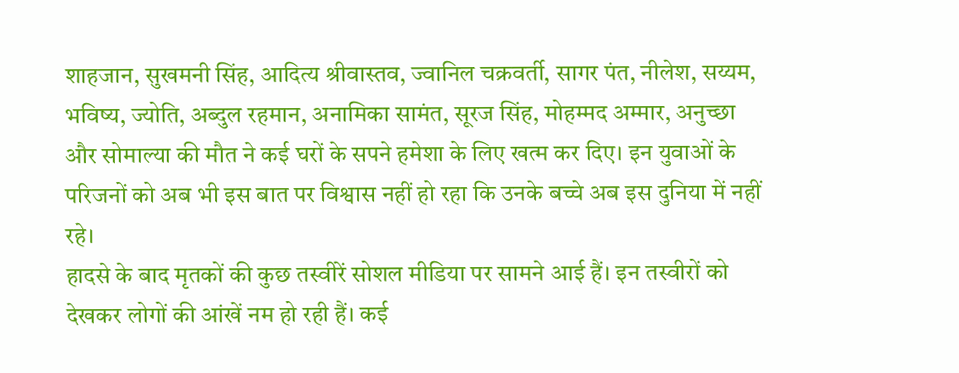शाहजान, सुखमनी सिंह, आदित्य श्रीवास्तव, ज्वानिल चक्रवर्ती, सागर पंत, नीलेश, सय्यम, भविष्य, ज्योति, अब्दुल रहमान, अनामिका सामंत, सूरज सिंह, मोहम्मद अम्मार, अनुच्छा और सोमाल्या की मौत ने कई घरों के सपने हमेशा के लिए खत्म कर दिए। इन युवाओं के परिजनों को अब भी इस बात पर विश्वास नहीं हो रहा कि उनके बच्चे अब इस दुनिया में नहीं रहे।
हादसे के बाद मृतकों की कुछ तस्वीरें सोशल मीडिया पर सामने आई हैं। इन तस्वीरों को देखकर लोगों की आंखें नम हो रही हैं। कई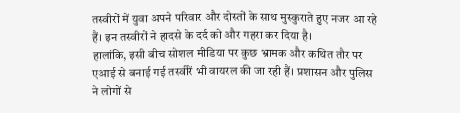तस्वीरों में युवा अपने परिवार और दोस्तों के साथ मुस्कुराते हुए नजर आ रहे हैं। इन तस्वीरों ने हादसे के दर्द को और गहरा कर दिया है।
हालांकि, इसी बीच सोशल मीडिया पर कुछ भ्रामक और कथित तौर पर एआई से बनाई गई तस्वीरें भी वायरल की जा रही हैं। प्रशासन और पुलिस ने लोगों से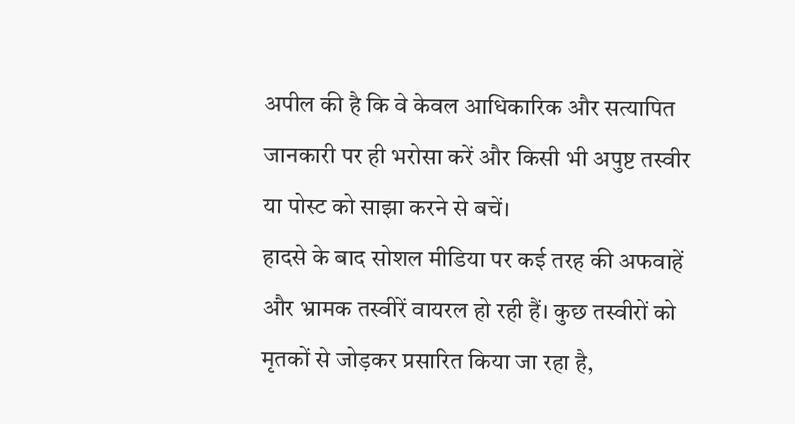अपील की है कि वे केवल आधिकारिक और सत्यापित जानकारी पर ही भरोसा करें और किसी भी अपुष्ट तस्वीर या पोस्ट को साझा करने से बचें।
हादसे के बाद सोशल मीडिया पर कई तरह की अफवाहें और भ्रामक तस्वीरें वायरल हो रही हैं। कुछ तस्वीरों को मृतकों से जोड़कर प्रसारित किया जा रहा है,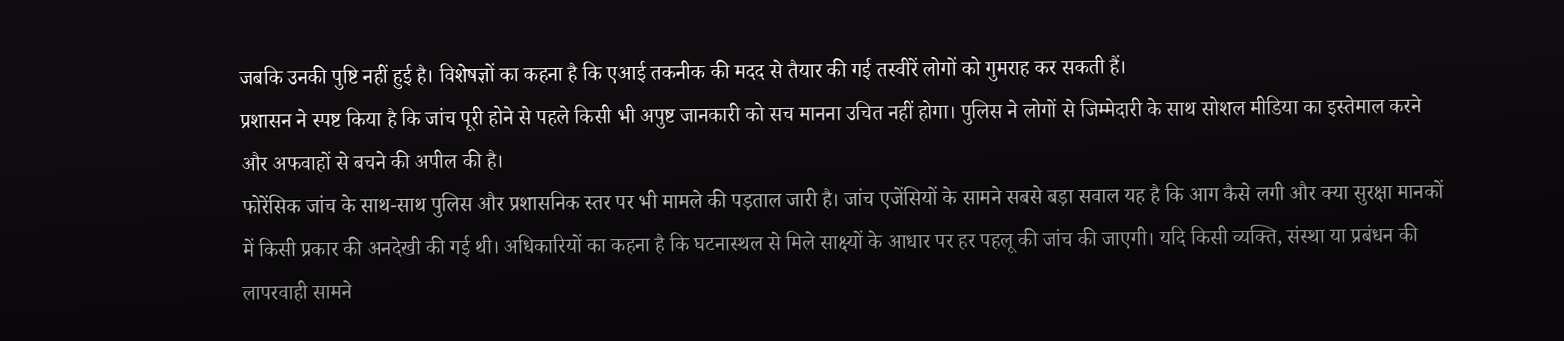जबकि उनकी पुष्टि नहीं हुई है। विशेषज्ञों का कहना है कि एआई तकनीक की मदद से तैयार की गई तस्वीरें लोगों को गुमराह कर सकती हैं।
प्रशासन ने स्पष्ट किया है कि जांच पूरी होने से पहले किसी भी अपुष्ट जानकारी को सच मानना उचित नहीं होगा। पुलिस ने लोगों से जिम्मेदारी के साथ सोशल मीडिया का इस्तेमाल करने और अफवाहों से बचने की अपील की है।
फोरेंसिक जांच के साथ-साथ पुलिस और प्रशासनिक स्तर पर भी मामले की पड़ताल जारी है। जांच एजेंसियों के सामने सबसे बड़ा सवाल यह है कि आग कैसे लगी और क्या सुरक्षा मानकों में किसी प्रकार की अनदेखी की गई थी। अधिकारियों का कहना है कि घटनास्थल से मिले साक्ष्यों के आधार पर हर पहलू की जांच की जाएगी। यदि किसी व्यक्ति, संस्था या प्रबंधन की लापरवाही सामने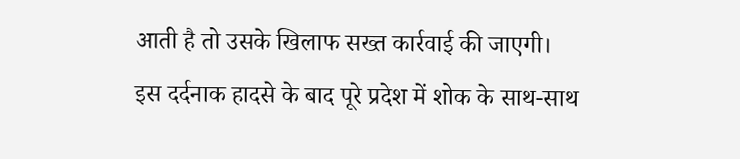आती है तो उसके खिलाफ सख्त कार्रवाई की जाएगी।
इस दर्दनाक हादसे के बाद पूरे प्रदेश में शोक के साथ-साथ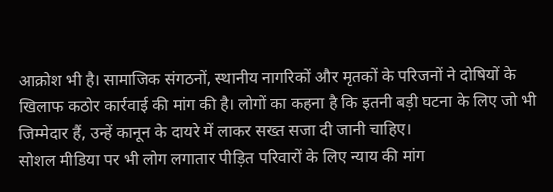आक्रोश भी है। सामाजिक संगठनों, स्थानीय नागरिकों और मृतकों के परिजनों ने दोषियों के खिलाफ कठोर कार्रवाई की मांग की है। लोगों का कहना है कि इतनी बड़ी घटना के लिए जो भी जिम्मेदार हैं, उन्हें कानून के दायरे में लाकर सख्त सजा दी जानी चाहिए।
सोशल मीडिया पर भी लोग लगातार पीड़ित परिवारों के लिए न्याय की मांग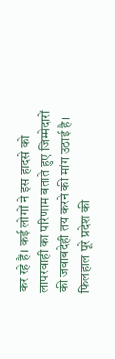कर रहे हैं। कई लोगों ने इस हादसे को लापरवाही का परिणाम बताते हुए जिम्मेदारों की जवाबदेही तय करने की मांग उठाई है।
फिलहाल पूरे प्रदेश की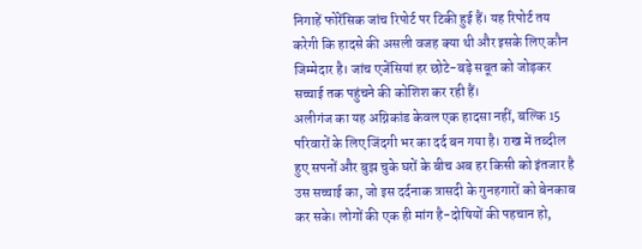निगाहें फोरेंसिक जांच रिपोर्ट पर टिकी हुई हैं। यह रिपोर्ट तय करेगी कि हादसे की असली वजह क्या थी और इसके लिए कौन जिम्मेदार है। जांच एजेंसियां हर छोटे-बड़े सबूत को जोड़कर सच्चाई तक पहुंचने की कोशिश कर रही हैं।
अलीगंज का यह अग्निकांड केवल एक हादसा नहीं, बल्कि 15 परिवारों के लिए जिंदगी भर का दर्द बन गया है। राख में तब्दील हुए सपनों और बुझ चुके घरों के बीच अब हर किसी को इंतजार है उस सच्चाई का, जो इस दर्दनाक त्रासदी के गुनहगारों को बेनकाब कर सके। लोगों की एक ही मांग है-दोषियों की पहचान हो,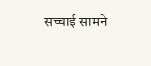सच्चाई सामने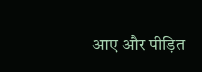आए और पीड़ित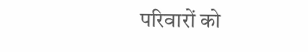परिवारों को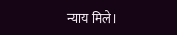न्याय मिले।